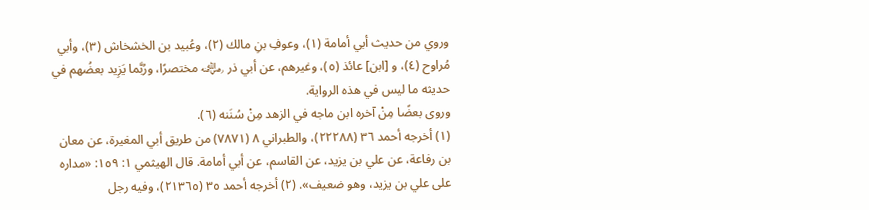وروي من حديث أبي أمامة (١)، وعوفِ بنِ مالك (٢)، وعُبيد بن الخشخاش (٣)، وأبي مُراوح (٤)، و [ابن] عائذ (٥)، وغيرهم، عن أبي ذر ﵁ مختصرًا، ورُبَّما يَزِيد بعضُهم في حديثه ما ليس في هذه الرواية.
وروى بعضًا مِنْ آخره ابن ماجه في الزهد مِنْ سُنَنه (٦).
(١) أخرجه أحمد ٣٦ (٢٢٢٨٨)، والطبراني ٨ (٧٨٧١) من طريق أبي المغيرة، عن معان بن رفاعة، عن علي بن يزيد، عن القاسم، عن أبي أمامة. قال الهيثمي ١: ١٥٩: «مداره على علي بن يزيد، وهو ضعيف». (٢) أخرجه أحمد ٣٥ (٢١٣٦٥)، وفيه رجل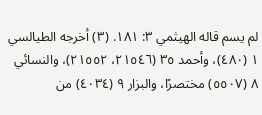لم يسم قاله الهيثمي ٣: ١٨١. (٣) أخرجه الطيالسي ١ (٤٨٠)، وأحمد ٣٥ (٢١٥٤٦، ٢١٥٥٢)، والنسائي ٨ (٥٥٠٧) مختصرًا، والبزار ٩ (٤٠٣٤) من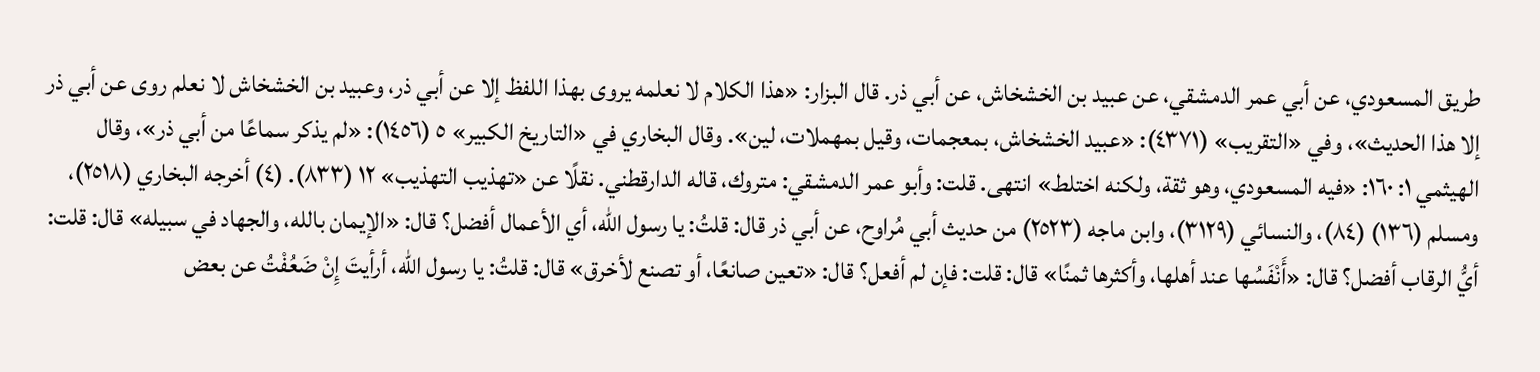طريق المسعودي، عن أبي عمر الدمشقي، عن عبيد بن الخشخاش، عن أبي ذر. قال البزار: «هذا الكلام لا نعلمه يروى بهذا اللفظ إلا عن أبي ذر، وعبيد بن الخشخاش لا نعلم روى عن أبي ذر إلا هذا الحديث»، وفي «التقريب» (٤٣٧١): «عبيد الخشخاش، بمعجمات، وقيل بمهملات، لين». وقال البخاري في «التاريخ الكبير» ٥ (١٤٥٦): «لم يذكر سماعًا من أبي ذر»، وقال الهيثمي ١: ١٦٠: «فيه المسعودي، وهو ثقة، ولكنه اختلط» انتهى. قلت: وأبو عمر الدمشقي: متروك، قاله الدارقطني. نقلًا عن «تهذيب التهذيب» ١٢ (٨٣٣). (٤) أخرجه البخاري (٢٥١٨)، ومسلم (١٣٦) (٨٤)، والنسائي (٣١٢٩)، وابن ماجه (٢٥٢٣) من حديث أبي مُراوح، عن أبي ذر قال: قلتُ: يا رسول الله، أي الأعمال أفضل؟ قال: «الإيمان بالله، والجهاد في سبيله» قال: قلت: أيُّ الرقاب أفضل؟ قال: «أَنْفَسُها عند أهلها، وأكثرها ثمنًا» قال: قلت: فإن لم أفعل؟ قال: «تعين صانعًا، أو تصنع لأخرق» قال: قلتُ: يا رسول الله، أرأيتَ إِنْ ضَعُفْتُ عن بعض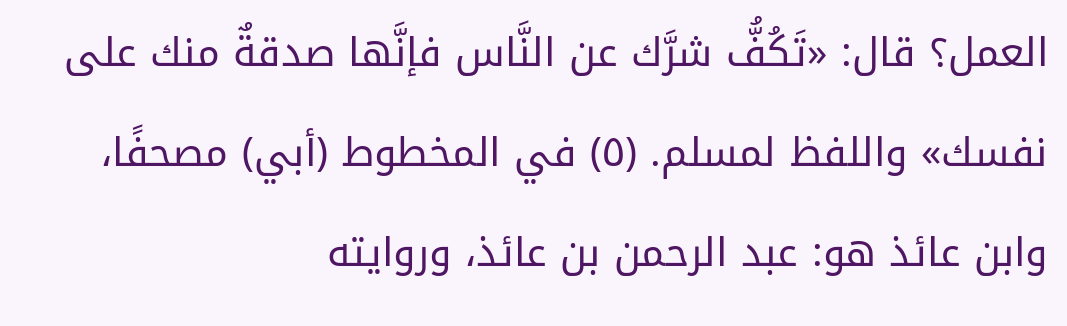العمل؟ قال: «تَكُفُّ شرَّك عن النَّاس فإنَّها صدقةٌ منك على نفسك» واللفظ لمسلم. (٥) في المخطوط (أبي) مصحفًا، وابن عائذ هو: عبد الرحمن بن عائذ، وروايته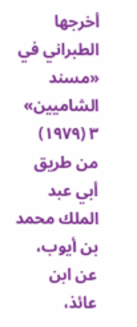أخرجها الطبراني في «مسند الشاميين» ٣ (١٩٧٩) من طريق أبي عبد الملك محمد بن أيوب، عن ابن عائذ،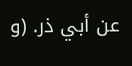عن أبي ذر. (و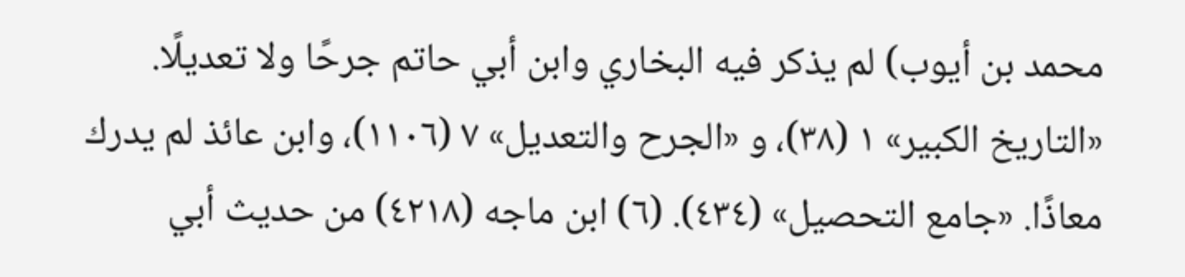محمد بن أيوب) لم يذكر فيه البخاري وابن أبي حاتم جرحًا ولا تعديلًا. «التاريخ الكبير» ١ (٣٨)، و «الجرح والتعديل» ٧ (١١٠٦)، وابن عائذ لم يدرك معاذًا. «جامع التحصيل» (٤٣٤). (٦) ابن ماجه (٤٢١٨) من حديث أبي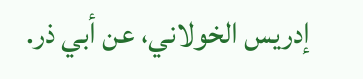إدريس الخولاني، عن أبي ذر.